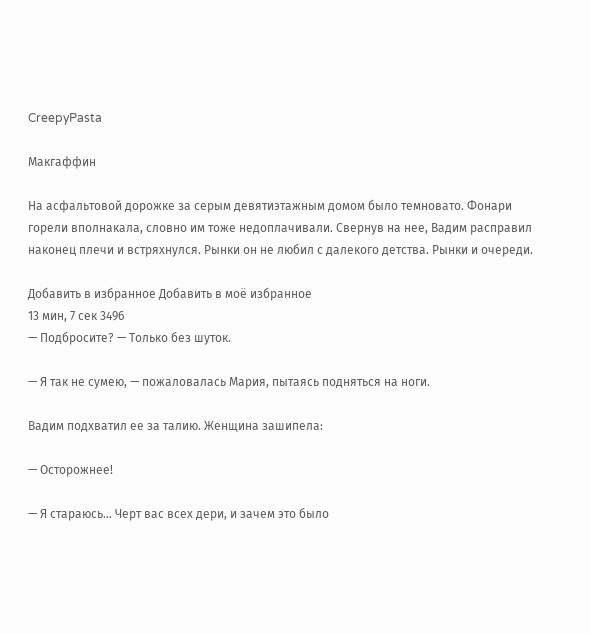CreepyPasta

Макгаффин

На асфальтовой дорожке за серым девятиэтажным домом было темновато. Фонари горели вполнакала, словно им тоже недоплачивали. Свернув на нее, Вадим расправил наконец плечи и встряхнулся. Рынки он не любил с далекого детства. Рынки и очереди.

Добавить в избранное Добавить в моё избранное
13 мин, 7 сек 3496
— Подбросите? — Только без шуток.

— Я так не сумею, — пожаловалась Мария, пытаясь подняться на ноги.

Вадим подхватил ее за талию. Женщина зашипела:

— Осторожнее!

— Я стараюсь… Черт вас всех дери, и зачем это было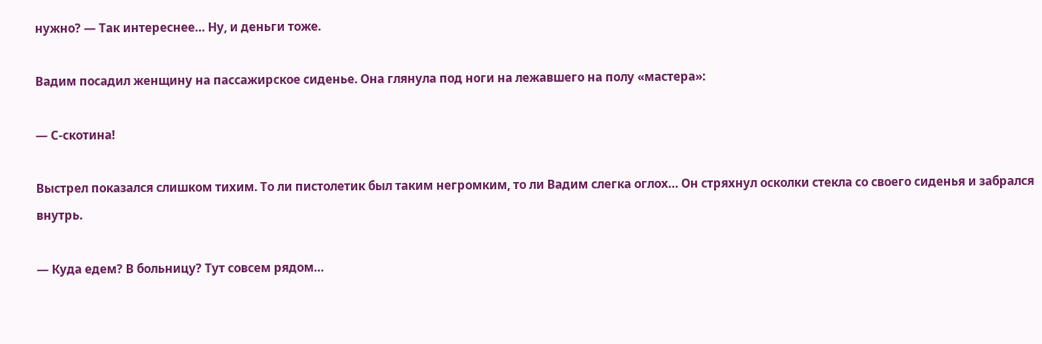нужно? — Так интереснее… Ну, и деньги тоже.

Вадим посадил женщину на пассажирское сиденье. Она глянула под ноги на лежавшего на полу «мастера»:

— С-скотина!

Выстрел показался слишком тихим. То ли пистолетик был таким негромким, то ли Вадим слегка оглох… Он стряхнул осколки стекла со своего сиденья и забрался внутрь.

— Куда едем? В больницу? Тут совсем рядом…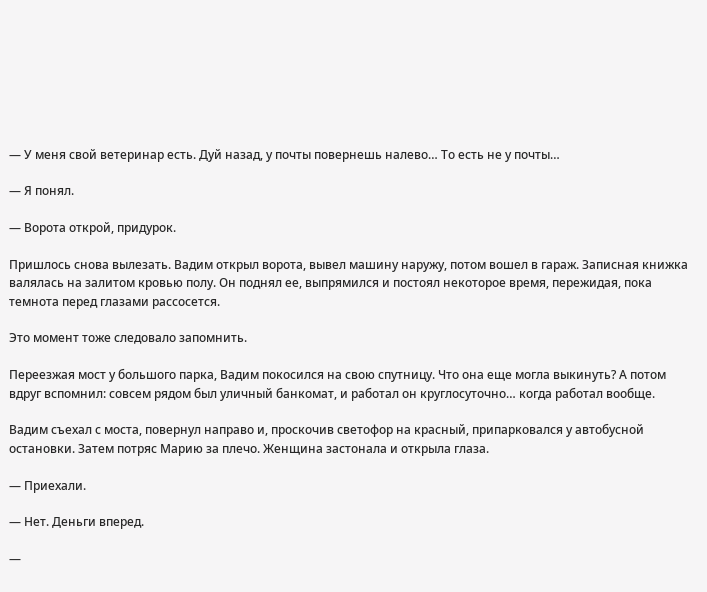— У меня свой ветеринар есть. Дуй назад, у почты повернешь налево… То есть не у почты…

— Я понял.

— Ворота открой, придурок.

Пришлось снова вылезать. Вадим открыл ворота, вывел машину наружу, потом вошел в гараж. Записная книжка валялась на залитом кровью полу. Он поднял ее, выпрямился и постоял некоторое время, пережидая, пока темнота перед глазами рассосется.

Это момент тоже следовало запомнить.

Переезжая мост у большого парка, Вадим покосился на свою спутницу. Что она еще могла выкинуть? А потом вдруг вспомнил: совсем рядом был уличный банкомат, и работал он круглосуточно… когда работал вообще.

Вадим съехал с моста, повернул направо и, проскочив светофор на красный, припарковался у автобусной остановки. Затем потряс Марию за плечо. Женщина застонала и открыла глаза.

— Приехали.

— Нет. Деньги вперед.

—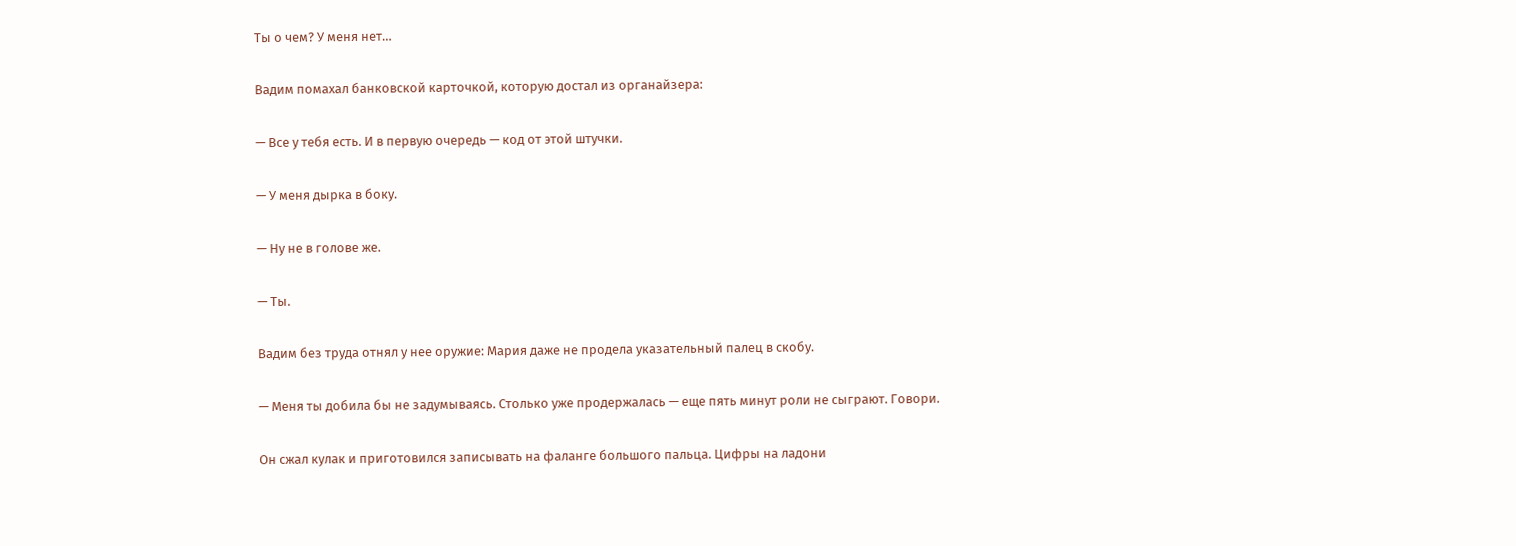Ты о чем? У меня нет…

Вадим помахал банковской карточкой, которую достал из органайзера:

— Все у тебя есть. И в первую очередь — код от этой штучки.

— У меня дырка в боку.

— Ну не в голове же.

— Ты.

Вадим без труда отнял у нее оружие: Мария даже не продела указательный палец в скобу.

— Меня ты добила бы не задумываясь. Столько уже продержалась — еще пять минут роли не сыграют. Говори.

Он сжал кулак и приготовился записывать на фаланге большого пальца. Цифры на ладони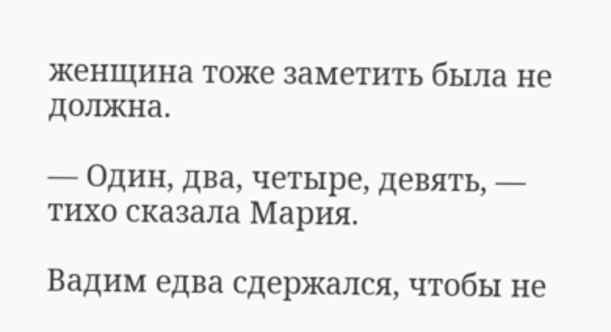женщина тоже заметить была не должна.

— Один, два, четыре, девять, — тихо сказала Мария.

Вадим едва сдержался, чтобы не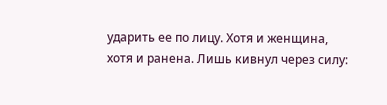ударить ее по лицу. Хотя и женщина, хотя и ранена. Лишь кивнул через силу: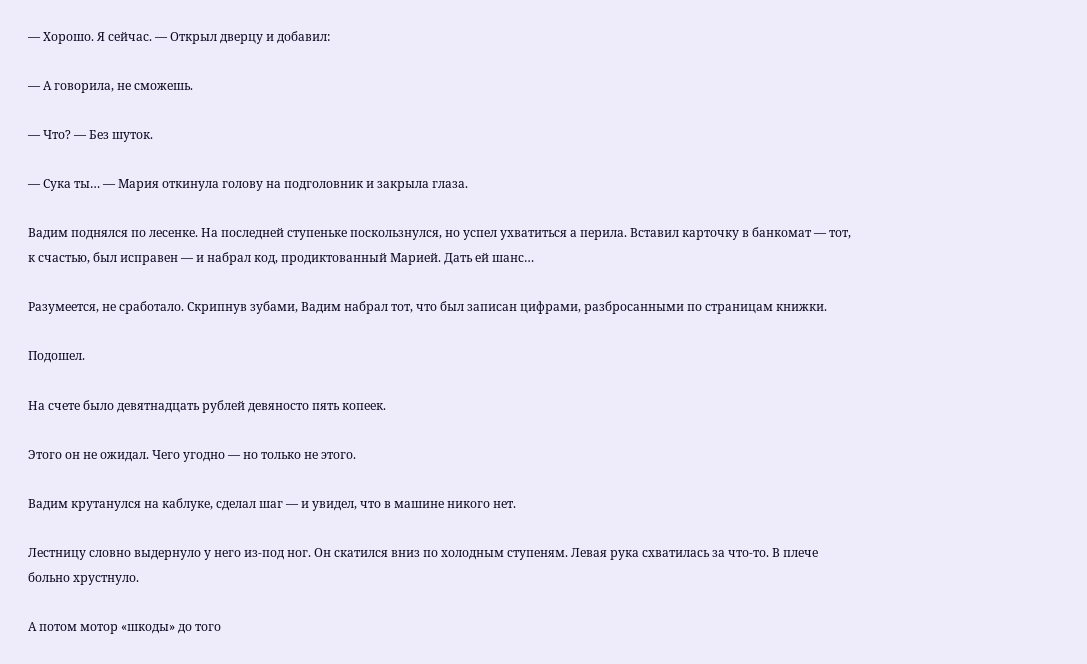— Хорошо. Я сейчас. — Открыл дверцу и добавил:

— А говорила, не сможешь.

— Что? — Без шуток.

— Сука ты… — Мария откинула голову на подголовник и закрыла глаза.

Вадим поднялся по лесенке. На последней ступеньке поскользнулся, но успел ухватиться а перила. Вставил карточку в банкомат — тот, к счастью, был исправен — и набрал код, продиктованный Марией. Дать ей шанс…

Разумеется, не сработало. Скрипнув зубами, Вадим набрал тот, что был записан цифрами, разбросанными по страницам книжки.

Подошел.

На счете было девятнадцать рублей девяносто пять копеек.

Этого он не ожидал. Чего угодно — но только не этого.

Вадим крутанулся на каблуке, сделал шаг — и увидел, что в машине никого нет.

Лестницу словно выдернуло у него из-под ног. Он скатился вниз по холодным ступеням. Левая рука схватилась за что-то. В плече больно хрустнуло.

А потом мотор «шкоды» до того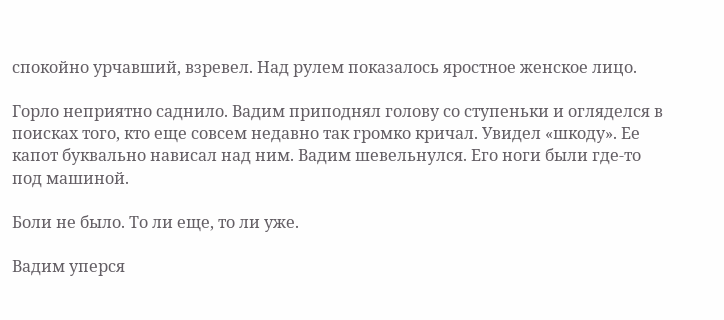спокойно урчавший, взревел. Над рулем показалось яростное женское лицо.

Горло неприятно саднило. Вадим приподнял голову со ступеньки и огляделся в поисках того, кто еще совсем недавно так громко кричал. Увидел «шкоду». Ее капот буквально нависал над ним. Вадим шевельнулся. Его ноги были где-то под машиной.

Боли не было. То ли еще, то ли уже.

Вадим уперся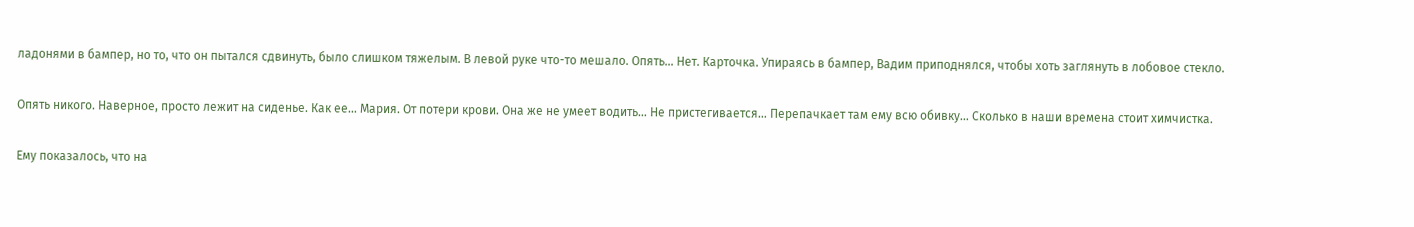ладонями в бампер, но то, что он пытался сдвинуть, было слишком тяжелым. В левой руке что-то мешало. Опять… Нет. Карточка. Упираясь в бампер, Вадим приподнялся, чтобы хоть заглянуть в лобовое стекло.

Опять никого. Наверное, просто лежит на сиденье. Как ее… Мария. От потери крови. Она же не умеет водить… Не пристегивается… Перепачкает там ему всю обивку… Сколько в наши времена стоит химчистка.

Ему показалось, что на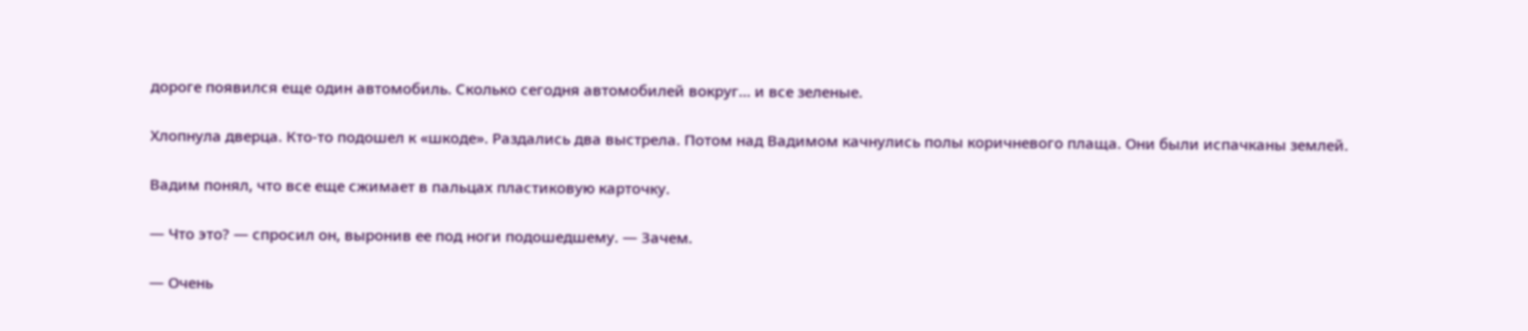дороге появился еще один автомобиль. Сколько сегодня автомобилей вокруг… и все зеленые.

Хлопнула дверца. Кто-то подошел к «шкоде». Раздались два выстрела. Потом над Вадимом качнулись полы коричневого плаща. Они были испачканы землей.

Вадим понял, что все еще сжимает в пальцах пластиковую карточку.

— Что это? — спросил он, выронив ее под ноги подошедшему. — Зачем.

— Очень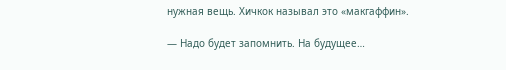нужная вещь. Хичкок называл это «макгаффин».

— Надо будет запомнить. На будущее…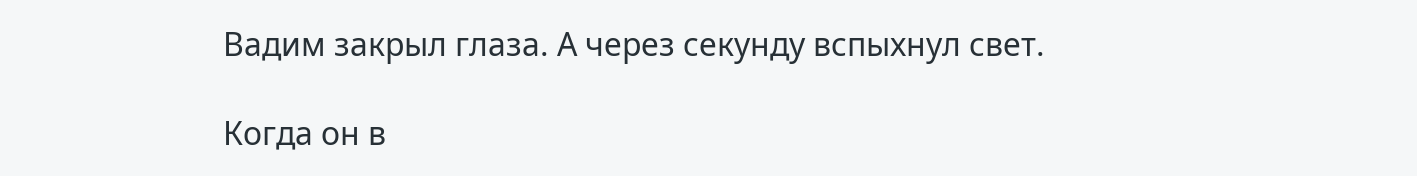Вадим закрыл глаза. А через секунду вспыхнул свет.

Когда он в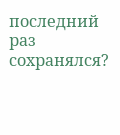последний раз сохранялся?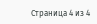Страница 4 из 4